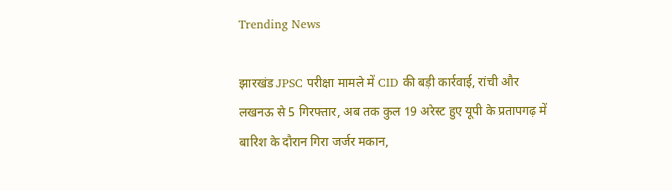Trending News

झारखंड JPSC परीक्षा मामले में CID की बड़ी कार्रवाई, रांची और लखनऊ से 5 गिरफ्तार, अब तक कुल 19 अरेस्ट हुए यूपी के प्रतापगढ़ में बारिश के दौरान गिरा जर्जर मकान,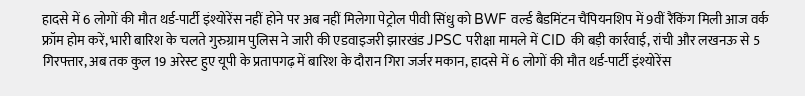हादसे में 6 लोगों की मौत थर्ड-पार्टी इंश्योरेंस नहीं होने पर अब नहीं मिलेगा पेट्रोल पीवी सिंधु को BWF वर्ल्ड बैडमिंटन चैंपियनशिप में 9वीं रैंकिंग मिली आज वर्क फ्रॉम होम करें, भारी बारिश के चलते गुरुग्राम पुलिस ने जारी की एडवाइजरी झारखंड JPSC परीक्षा मामले में CID की बड़ी कार्रवाई, रांची और लखनऊ से 5 गिरफ्तार, अब तक कुल 19 अरेस्ट हुए यूपी के प्रतापगढ़ में बारिश के दौरान गिरा जर्जर मकान, हादसे में 6 लोगों की मौत थर्ड-पार्टी इंश्योरेंस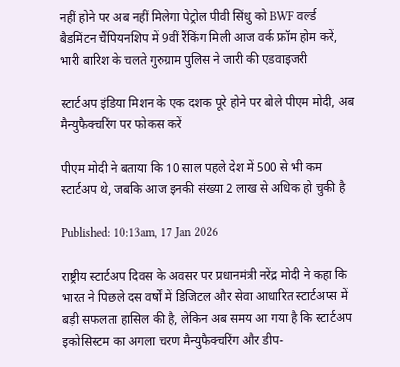नहीं होने पर अब नहीं मिलेगा पेट्रोल पीवी सिंधु को BWF वर्ल्ड बैडमिंटन चैंपियनशिप में 9वीं रैंकिंग मिली आज वर्क फ्रॉम होम करें, भारी बारिश के चलते गुरुग्राम पुलिस ने जारी की एडवाइजरी

स्टार्टअप इंडिया मिशन के एक दशक पूरे होने पर बोले पीएम मोदी, अब मैन्युफैक्चरिंग पर फोकस करें

पीएम मोदी ने बताया कि 10 साल पहले देश में 500 से भी कम स्टार्टअप थे, जबकि आज इनकी संख्या 2 लाख से अधिक हो चुकी है

Published: 10:13am, 17 Jan 2026

राष्ट्रीय स्टार्टअप दिवस के अवसर पर प्रधानमंत्री नरेंद्र मोदी ने कहा कि भारत ने पिछले दस वर्षों में डिजिटल और सेवा आधारित स्टार्टअप्स में बड़ी सफलता हासिल की है, लेकिन अब समय आ गया है कि स्टार्टअप इकोसिस्टम का अगला चरण मैन्युफैक्चरिंग और डीप-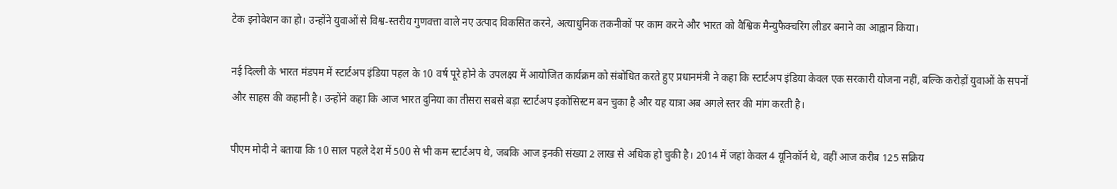टेक इनोवेशन का हो। उन्होंने युवाओं से विश्व-स्तरीय गुणवत्ता वाले नए उत्पाद विकसित करने, अत्याधुनिक तकनीकों पर काम करने और भारत को वैश्विक मैन्युफैक्चरिंग लीडर बनाने का आह्वान किया।

नई दिल्ली के भारत मंडपम में स्टार्टअप इंडिया पहल के 10 वर्ष पूरे होने के उपलक्ष्य में आयोजित कार्यक्रम को संबोधित करते हुए प्रधानमंत्री ने कहा कि स्टार्टअप इंडिया केवल एक सरकारी योजना नहीं, बल्कि करोड़ों युवाओं के सपनों और साहस की कहानी है। उन्होंने कहा कि आज भारत दुनिया का तीसरा सबसे बड़ा स्टार्टअप इकोसिस्टम बन चुका है और यह यात्रा अब अगले स्तर की मांग करती है।

पीएम मोदी ने बताया कि 10 साल पहले देश में 500 से भी कम स्टार्टअप थे, जबकि आज इनकी संख्या 2 लाख से अधिक हो चुकी है। 2014 में जहां केवल 4 यूनिकॉर्न थे, वहीं आज करीब 125 सक्रिय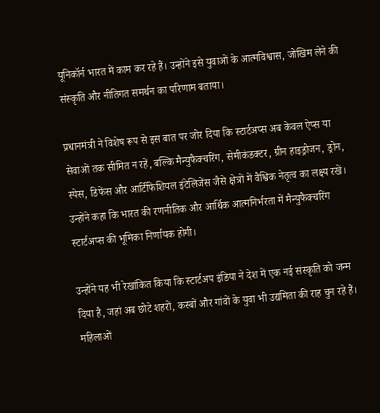यूनिकॉर्न भारत में काम कर रहे हैं। उन्होंने इसे युवाओं के आत्मविश्वास, जोखिम लेने की संस्कृति और नीतिगत समर्थन का परिणाम बताया।

प्रधानमंत्री ने विशेष रूप से इस बात पर जोर दिया कि स्टार्टअप्स अब केवल ऐप्स या सेवाओं तक सीमित न रहें, बल्कि मैन्युफैक्चरिंग, सेमीकंडक्टर, ग्रीन हाइड्रोजन, ड्रोन, स्पेस, डिफेंस और आर्टिफिशियल इंटेलिजेंस जैसे क्षेत्रों में वैश्विक नेतृत्व का लक्ष्य रखें। उन्होंने कहा कि भारत की रणनीतिक और आर्थिक आत्मनिर्भरता में मैन्युफैक्चरिंग स्टार्टअप्स की भूमिका निर्णायक होगी।

उन्होंने यह भी रेखांकित किया कि स्टार्टअप इंडिया ने देश में एक नई संस्कृति को जन्म दिया है, जहां अब छोटे शहरों, कस्बों और गांवों के युवा भी उद्यमिता की राह चुन रहे हैं। महिलाओं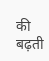की बढ़ती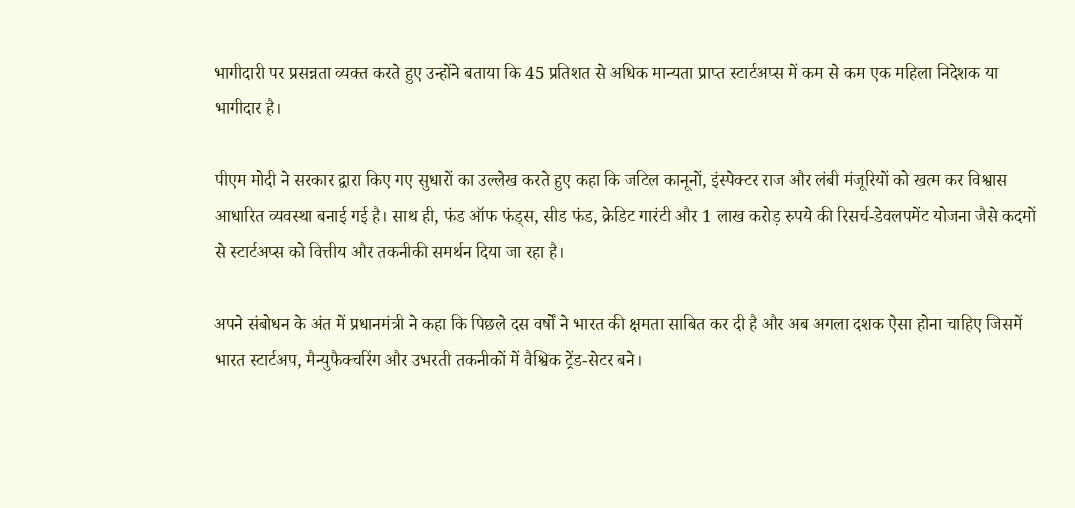भागीदारी पर प्रसन्नता व्यक्त करते हुए उन्होंने बताया कि 45 प्रतिशत से अधिक मान्यता प्राप्त स्टार्टअप्स में कम से कम एक महिला निदेशक या भागीदार है।

पीएम मोदी ने सरकार द्वारा किए गए सुधारों का उल्लेख करते हुए कहा कि जटिल कानूनों, इंस्पेक्टर राज और लंबी मंजूरियों को खत्म कर विश्वास आधारित व्यवस्था बनाई गई है। साथ ही, फंड ऑफ फंड्स, सीड फंड, क्रेडिट गारंटी और 1 लाख करोड़ रुपये की रिसर्च-डेवलपमेंट योजना जैसे कदमों से स्टार्टअप्स को वित्तीय और तकनीकी समर्थन दिया जा रहा है।

अपने संबोधन के अंत में प्रधानमंत्री ने कहा कि पिछले दस वर्षों ने भारत की क्षमता साबित कर दी है और अब अगला दशक ऐसा होना चाहिए जिसमें भारत स्टार्टअप, मैन्युफैक्चरिंग और उभरती तकनीकों में वैश्विक ट्रेंड-सेटर बने।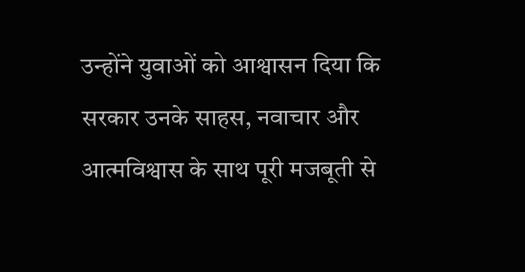उन्होंने युवाओं को आश्वासन दिया कि सरकार उनके साहस, नवाचार और आत्मविश्वास के साथ पूरी मजबूती से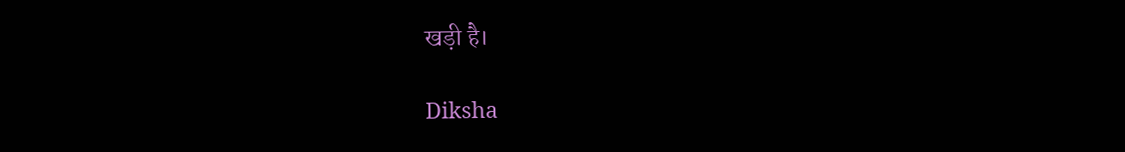खड़ी है।

Diksha